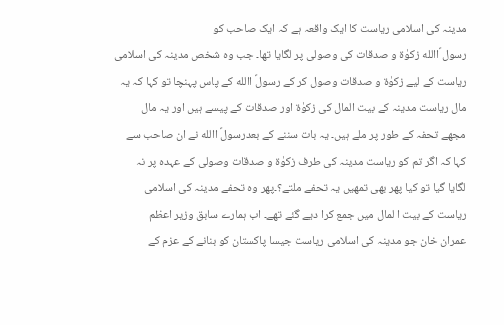مدینہ کی اسلامی ریاست کا ایک واقعہ ہے کہ ایک صاحب کو
رسول ؐاالله زکوٰۃ و صدقات کی وصولی پر لگایا تھا۔ جب وہ شخص مدینہ کی اسلامی
ریاست کے لیے زکوٰۃ و صدقات وصول کر کے رسولؐ االله کے پاس پہنچا تو کہا کہ یہ
مال ریاست مدینہ کے بیت المال کی زکوٰۃ اور صدقات کے پیسے ہیں اور یہ مال
مجھے تحفہ کے طور پر ملے ہیں۔ یہ بات سننے کے بعدرسولؐ االله نے ان صاحب سے
کہا کہ اگر تم کو ریاست مدینہ کی طرف زکوٰۃ و صدقات وصولی کے عہدہ پر نہ
لگایا گیا تو کیا پھر بھی تمھیں یہ تحفے ملتے؟۔پھر وہ تحفے مدینہ کی اسلامی
ریاست کے بیت ا لمال میں جمع کرا دیے گئے تھے۔ اب ہمارے سابق وزیر اعظم
عمران خان جو مدینہ کی اسلامی ریاست جیسا پاکستان کو بنانے کے عزم کے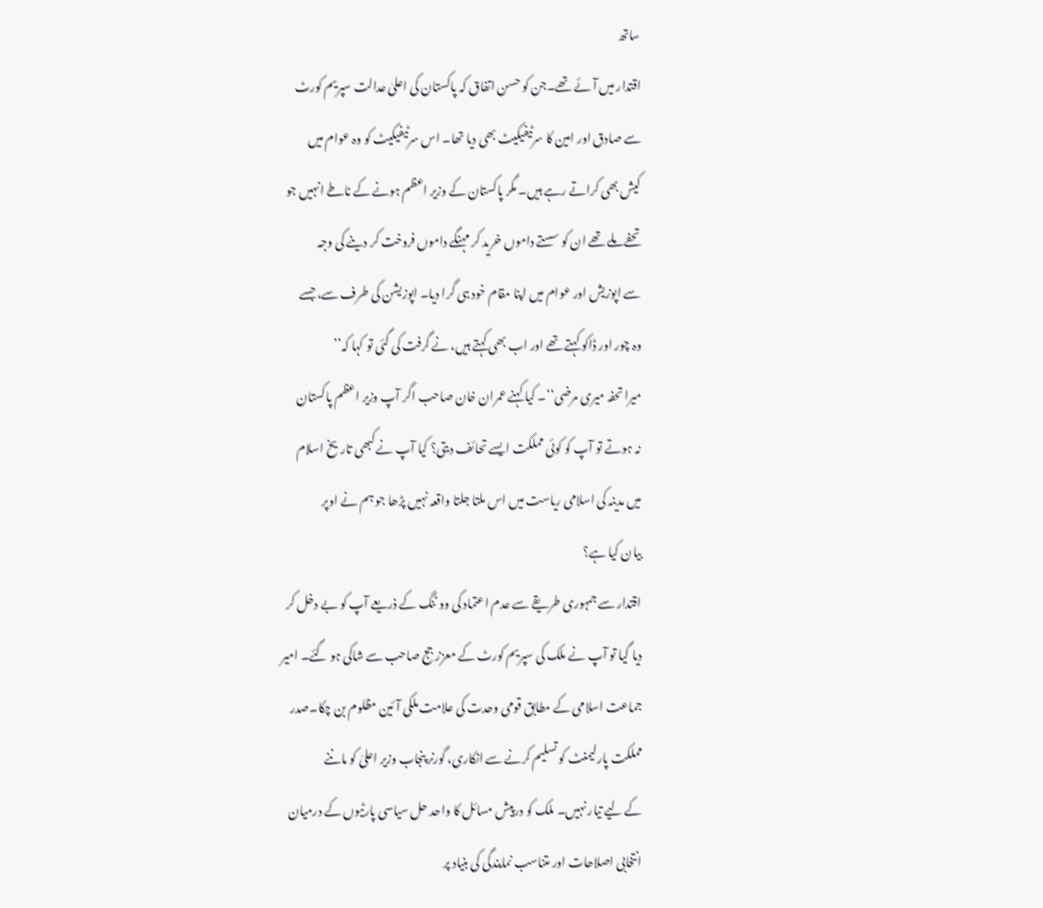ساتھ
اقتدار میں آئے تھے۔جن کو حسن اتفاق کہ پاکستان کی اعلیٰ عدالت سپریم کورٹ
سے صادق اور امین کا سرٹیفیکیٹ بھی دیا تھا۔ اس سرٹیفیکیٹ کو وہ عوام میں
کیش بھی کراتے رہے ہیں۔ مگر پاکستان کے وزیر اعظم ہونے کے ناطے انہیں جو
تحفے ملے تھے ان کو سستے داموں خرید کر مہنگے داموں فروخت کر دینے کی وجہ
سے اپوزیش اور عوام میں اپنا مقام خود ہی گرا دیا۔ اپوزیشن کی طرف سے، جسے
وہ چور اور ڈاکو کہتے تھے اور اب بھی کہتے ہیں، نے گرفت کی گئی تو کہا کہ’’
میرا تحفہ میری مرضی‘‘۔ کیا کہنے عمران خان صاحب اگر آپ وزیر اعظم پاکستان
نہ ہوتے تو آپ کو کوئی مملکت ایسے تحائف دیتی؟ کیا آپ نے کبھی تاریخ اسلام
میں مدینہ کی اسلامی ریاست میں اس ملتا جلتا واقعہ نہیں پڑھا جو ہم نے اوپر
بیان کیا ہے؟
اقتدار سے جمہوری طریقے سے عدم اعتماد کی وو ٹنگ کے ذریعے آپ کو بے دخل کر
دیا گیا تو آپ نے ملک کی سپریم کورٹ کے معزز جج صاحب سے شاکی ہو گئے۔ امیر
جماعت اسلامی کے مطابق قومی وحدت کی علامت ملکی آئین مظلوم بن چکا۔صدر
مملکت پارلیمنٹ کو تسلیم کرنے سے انکاری، گورنر پنجاب وزیر اعلیٰ کو ماننے
کے لیے تیار نہیں۔ ملک کو درپیش مسائل کا واحد حل سیاسی پارٹیوں کے درمیان
انتخابی اصلاحات اور متناسب نمایندگی کی بنیاد پر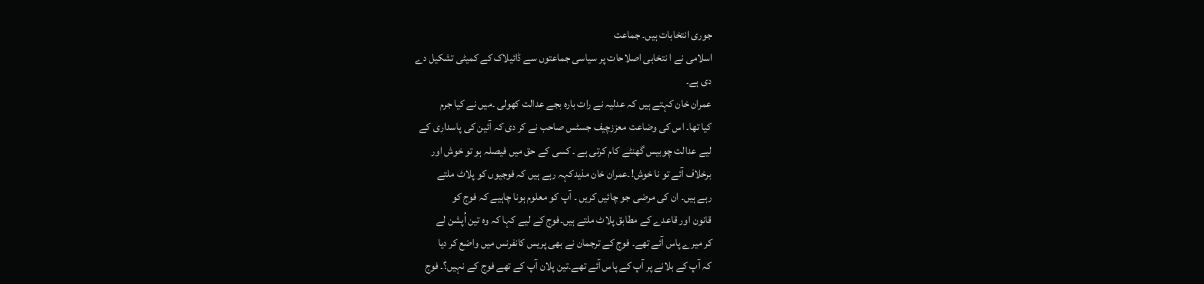جوری انتخابات ہیں۔ جماعت
اسلامی نے ا نتخابی اصلاحات پر سیاسی جماعتوں سے ڈائیلاک کے کمیٹی تشکیل دے
دی ہے۔
عمران خان کہتے ہیں کہ عدلیہ نے رات بارہ بجے عدالت کھولی ۔میں نے کیا جرم
کیا تھا۔ اس کی وضاعت معززچیف جسٹس صاحب نے کر دی کہ آئین کی پاسداری کے
لیے عدالت چوبیس گھنٹے کام کرتی ہے ۔ کسی کے حق میں فیصلہ ہو تو خوش اور
برخلاف آئے تو نا خوش!۔عمران خان مذیدکہہ رہے ہیں کہ فوجیوں کو پلاٹ ملتے
رہے ہیں۔ ان کی مرضی جو چائیں کریں ۔ آپ کو معلوم ہونا چاہیے کہ فوج کو
قانون اور قاعدے کے مطابق پلاٹ ملتے ہیں۔فوج کے لیے کہا کہ وہ تین اُپشن لے
کر میرے پاس آئے تھے۔ فوج کے ترجمان نے بھی پریس کانفرنس میں واضع کر دیا
کہ آپ کے بلانے پر آپ کے پاس آئے تھے۔تین پلان آپ کے تھے فوج کے نہیں؟۔ فوج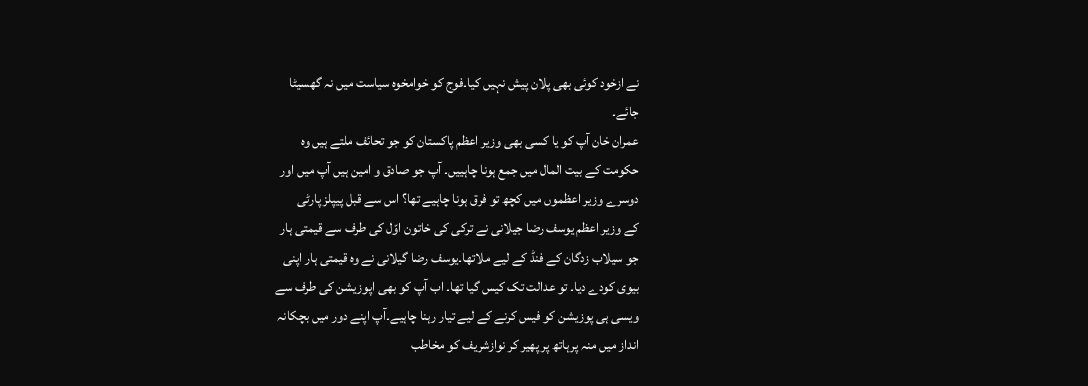نے ازخود کوئی بھی پلان پیش نہیں کیا۔فوج کو خوامخوہ سیاست میں نہ گھسیٹا
جائے۔
عمران خان آپ کو یا کسی بھی وزیر اعظم پاکستان کو جو تحائف ملتے ہیں وہ
حکومت کے بیت المال میں جمع ہونا چاہییں۔ آپ جو صادق و امین ہیں آپ میں اور
دوسرے وزیر اعظموں میں کچھ تو فرق ہونا چاہیے تھا؟ اس سے قبل پیپلز پارٹی
کے وزیر اعظم یوسف رضا جیلانی نے ترکی کی خاتون اوّل کی طرف سے قیمتی ہار
جو سیلاب زدگان کے فنڈ کے لیے ملاتھا۔یوسف رضا گیلانی نے وہ قیمتی ہار اپنی
بیوی کودے دیا۔ تو عدالت تک کیس گیا تھا۔ اب آپ کو بھی اپوزیشن کی طرف سے
ویسی ہی پوزیشن کو فیس کرنے کے لیے تیار رہنا چاہیے۔آپ اپنے دور میں بچکانہ
انداز میں منہ پرہاتھ پر پھیر کر نوازشریف کو مخاطب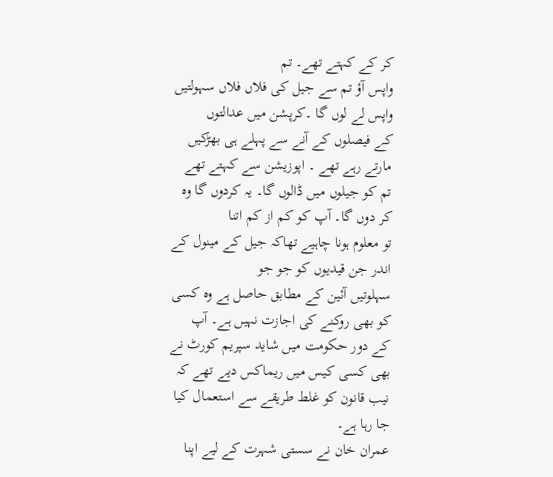کر کے کہتے تھے۔ تم
واپس آؤ تم سے جیل کی فلاں فلاں سہولتیں واپس لے لوں گا ۔کرپشن میں عدالتوں
کے فیصلوں کے آنے سے پہلے ہی بھڑکیں مارتے رہے تھے ۔ اپوزیشن سے کہتے تھے
تم کو جیلوں میں ڈالوں گا۔ یہ کردوں گا وہ کر دوں گا۔ آپ کو کم از کم اتنا
تو معلوم ہونا چاہیے تھاکہ جیل کے مینول کے اندر جن قیدیوں کو جو جو
سہلوتیں آئین کے مطابق حاصل ہے وہ کسی کو بھی روکنے کی اجازت نہیں ہے۔ آپ
کے دور حکومت میں شاید سپریم کورٹ نے بھی کسی کیس میں ریماکس دیے تھے کہ
نیب قانون کو غلط طریقے سے استعمال کیا جا رہا ہے۔
عمران خان نے سستی شہرت کے لیے اپنا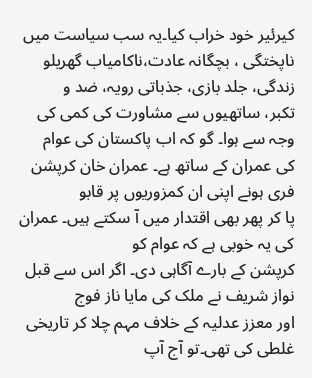کیرئیر خود خراب کیا۔یہ سب سیاست میں
ناپختگی ، بچگانہ عادت،ناکامیاب گھریلو زندگی، جلد بازی، جذباتی رویہ، ضد و
تکبر، ساتھیوں سے مشاورت کی کمی کی وجہ سے ہوا۔ گو کہ اب پاکستان کی عوام
کی عمران کے ساتھ ہے۔ عمران خان کرپشن فری ہونے اپنی ان کمزوریوں پر قابو
پا کر پھر بھی اقتدار میں آ سکتے ہیں۔ عمران کی یہ خوبی ہے کہ عوام کو
کرپشن کے بارے آگاہی دی۔ اگر اس سے قبل نواز شریف نے ملک کی مایا ناز فوج
اور معزز عدلیہ کے خلاف مہم چلا کر تاریخی غلطی کی تھی۔تو آج آپ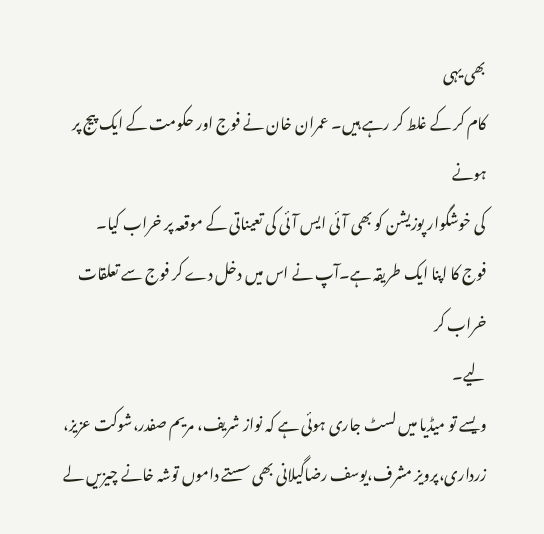بھی یہی
کام کر کے غلط کر رہے ہیں۔ عمران خان نے فوج اور حکومت کے ایک پیج پر ہونے
کی خوشگوار پوزیشن کو بھی آئی ایس آئی کی تعیناتی کے موقعہ پر خراب کیا۔
فوج کا اپنا ایک طریقہ ہے۔آپ نے اس میں دخل دے کر فوج سے تعلقات خراب کر
لیے۔
ویسے تو میڈیا میں لسٹ جاری ہوئی ہے کہ نواز شریف، مریم صفدر،شوکت عزیز،
زرداری،پرویز مشرف،یوسف رضاگیلانی بھی سستے داموں توشہ خانے چیزیں لے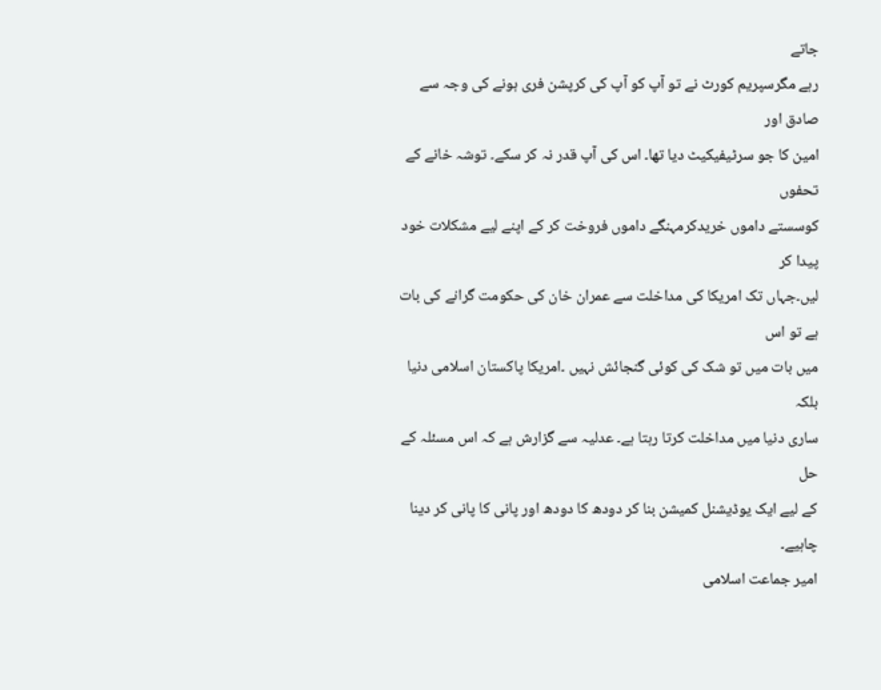جاتے
رہے مگرسپریم کورٹ نے تو آپ کو آپ کی کرپشن فری ہونے کی وجہ سے صادق اور
امین کا جو سرٹیفیکیٹ دیا تھا۔ اس کی آپ قدر نہ کر سکے۔ توشہ خانے کے تحفوں
کوسستے داموں خریدکرمہنگے داموں فروخت کر کے اپنے لیے مشکلات خود پیدا کر
لیں۔جہاں تک امریکا کی مداخلت سے عمران خان کی حکومت گرانے کی بات ہے تو اس
میں بات میں تو شک کی کوئی گنجائش نہیں ۔امریکا پاکستان اسلامی دنیا بلکہ
ساری دنیا میں مداخلت کرتا رہتا ہے۔ عدلیہ سے گزارش ہے کہ اس مسئلہ کے حل
کے لیے ایک یوڈیشنل کمیشن بنا کر دودھ کا دودھ اور پانی کا پانی کر دینا
چاہیے۔
امیر جماعت اسلامی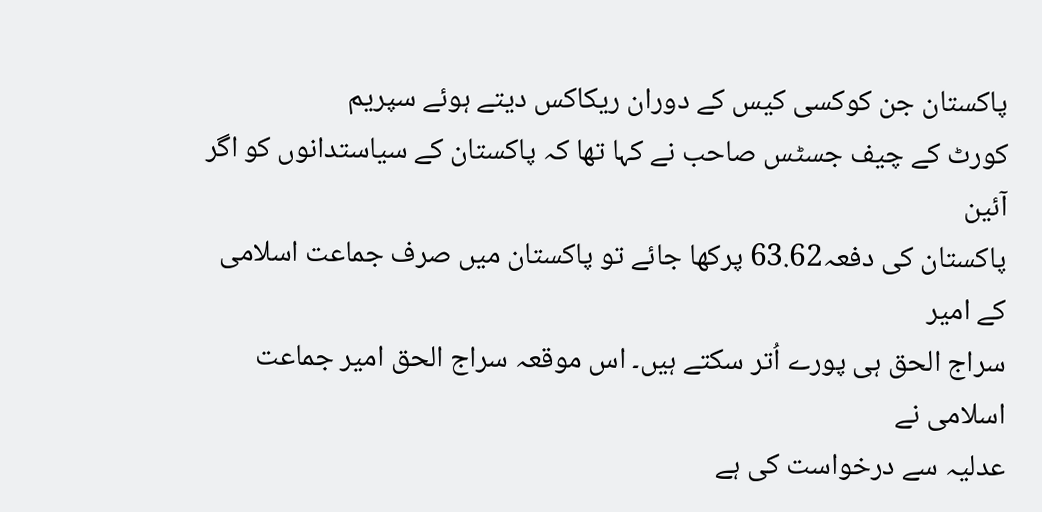پاکستان جن کوکسی کیس کے دوران ریکاکس دیتے ہوئے سپریم
کورٹ کے چیف جسٹس صاحب نے کہا تھا کہ پاکستان کے سیاستدانوں کو اگر آئین
پاکستان کی دفعہ63.62 پرکھا جائے تو پاکستان میں صرف جماعت اسلامی کے امیر
سراج الحق ہی پورے اُتر سکتے ہیں۔ اس موقعہ سراج الحق امیر جماعت اسلامی نے
عدلیہ سے درخواست کی ہے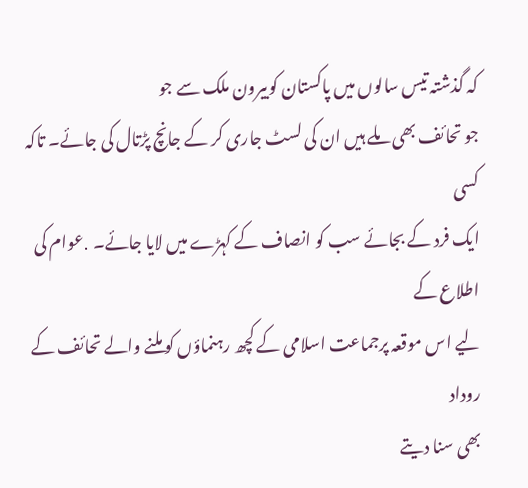کہ گذشتہ تیس سالوں میں پاکستان کوبیرون ملک سے جو
جو تحائف بھی ملے ہیں ان کی لسٹ جاری کر کے جانچ پڑتال کی جائے۔ تاکہ کسی
ایک فرد کے بجائے سب کو انصاف کے کہڑے میں لایا جائے۔ ․عوام کی اطلاع کے
لیے اس موقعہ پرجماعت اسلامی کے کچھ رہنماؤں کو ملنے والے تحائف کے روداد
بھی سنا دیتے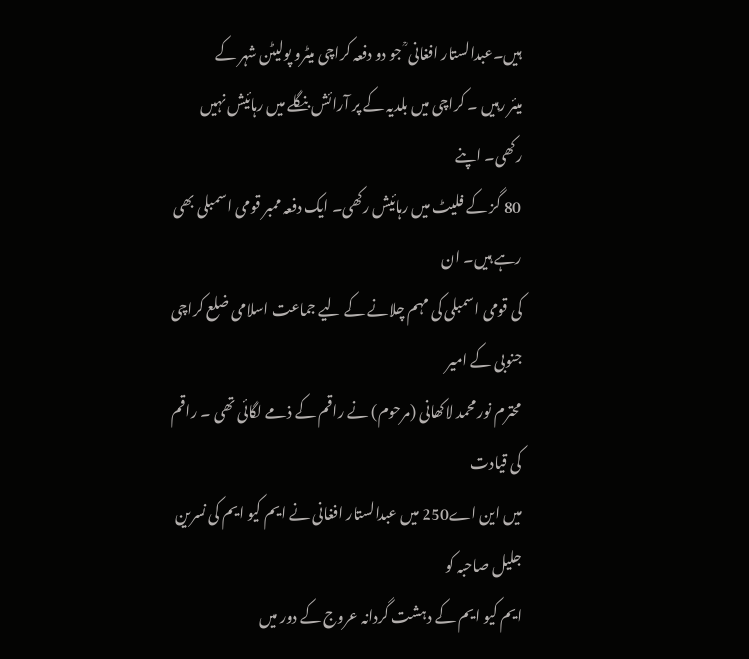ہیں۔عبدالستار افغانی ؒ جو دو دفعہ کراچی میٹرو پولیٹن شہر کے
میئر رہیں ۔ کراچی میں بلدیہ کے پر آرائش بنگلے میں رہائیش نہیں رکھی۔ اپنے
80 گز کے فلیٹ میں رہائیش رکھی۔ ایک دفعہ ممبر قومی اسمبلی بھی رہے ہیں۔ ان
کی قومی اسمبلی کی مہم چلانے کے لیے جماعت اسلامی ضلع کراچی جنوبی کے امیر
محترم نور محمد لاکھانی (مرحوم) نے راقم کے ذمے لگائی تھی ۔ راقم کی قیادت
میں این اے250 میں عبدالستار افغانی نے ایم کیو ایم کی نسرین جلیل صاحبہ کو
ایم کیو ایم کے دہشت گردانہ عروج کے دور میں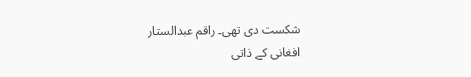شکست دی تھی۔ راقم عبدالستار
افغانی کے ذاتی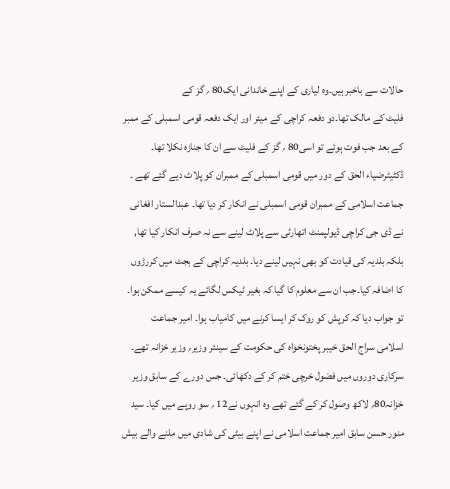حالات سے باخبر ہیں۔وہ لیاری کے اپنے خاندانی ایک80 ؍ گز کے
فلیٹ کے مالک تھا۔دو دفعہ کراچی کے میئر اور ایک دفعہ قومی اسمبلی کے ممبر
کے بعد جب فوت ہوئے تو اسی80 ؍ گز کے فلیٹ سے ان کا جنازہ نکلا تھا۔
ڈکٹیٹرضیاء الحق کے دور میں قومی اسمبلی کے ممبران کو پلاٹ دیے گئے تھے ۔
جماعت اسلامی کے ممبران قومی اسمبلی نے انکار کر دیا تھا۔ عبدالستار افغانی
نے ڈی جی کراچی ڈیولپمنٹ اتھارٹی سے پلاٹ لینے سے نہ صرف انکار کیا تھا,
بلکہ بلدیہ کی قیادت کو بھی نہیں لینے دیا۔ بلدیہ کراچی کے بجٹ میں کررڑوں
کا اضافہ کیا۔جب ان سے معلوم کا گیا کہ بغیر ٹیکس لگائے یہ کیسے ممکن ہوا۔
تو جواب دیا کہ کرپش کو روک کر ایسا کرنے میں کامیاب ہوا۔ امیر جماعت
اسلامی سراج الحق خیبر پختونخواہ کی حکومت کے سینئر وزیر؍ وزیر خزانہ تھے۔
سرکاری دوروں میں فضول خرچی ختم کر کے دکھائی۔ جس دورے کے سابق وزیر
خزانہ80؍ لاکھ وصول کر کے گئے تھے وہ انہوں نے12 ؍ سو روپے میں کیا۔ سید
منور حسن سابق امیر جماعت اسلامی نے اپنے بیٹی کی شادی میں ملنے والے بیش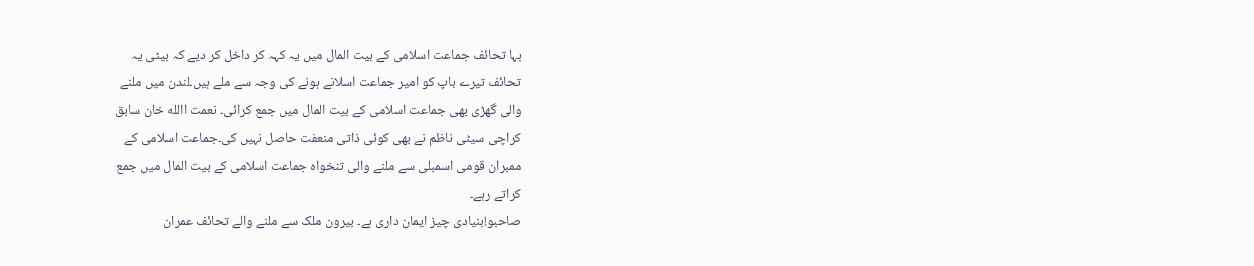بہا تحائف جماعت اسلامی کے بیت المال میں یہ کہہ کر داخل کر دیے کہ بیٹی یہ
تحائف تیرے باپ کو امیر جماعت اسلانے ہونے کی وجہ سے ملے ہیں۔لندن میں ملنے
والی گھڑی بھی جماعت اسلامی کے بیت المال میں جمع کرائی۔ نعمت االله خان سابق
کراچی سیٹی ناظم نے بھی کوئی ذاتی منعفت حاصل نہیں کی۔جماعت اسلامی کے
ممبران قومی اسمبلی سے ملنے والی تنخواہ جماعت اسلامی کے بیت المال میں جمع
کراتے رہے۔
صاحبو!بنیادی چیز ایمان داری ہے۔ بیرون ملک سے ملنے والے تحائف عمران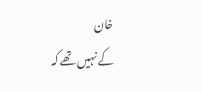خان
کے نہیں تھے کہ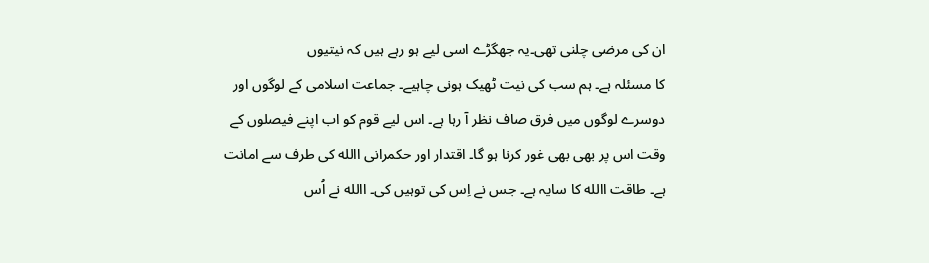ان کی مرضی چلنی تھی۔یہ جھگڑے اسی لیے ہو رہے ہیں کہ نیتیوں
کا مسئلہ ہے۔ ہم سب کی نیت ٹھیک ہونی چاہیے۔ جماعت اسلامی کے لوگوں اور
دوسرے لوگوں میں فرق صاف نظر آ رہا ہے۔ اس لیے قوم کو اب اپنے فیصلوں کے
وقت اس پر بھی بھی غور کرنا ہو گا۔ اقتدار اور حکمرانی االله کی طرف سے امانت
ہے۔ طاقت االله کا سایہ ہے۔ جس نے اِس کی توہیں کی۔ االله نے اُس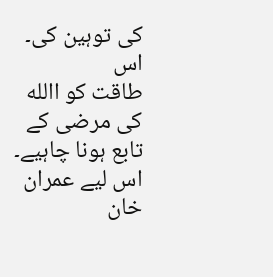کی توہین کی۔ اس
طاقت کو االله کی مرضی کے تابع ہونا چاہیے۔ اس لیے عمران خان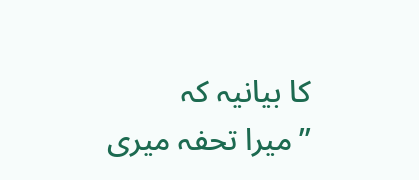کا بیانیہ کہ
’’میرا تحفہ میری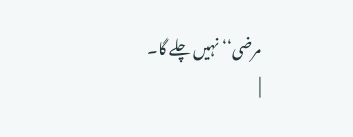مرضی‘‘ نہیں چلے گا۔
|